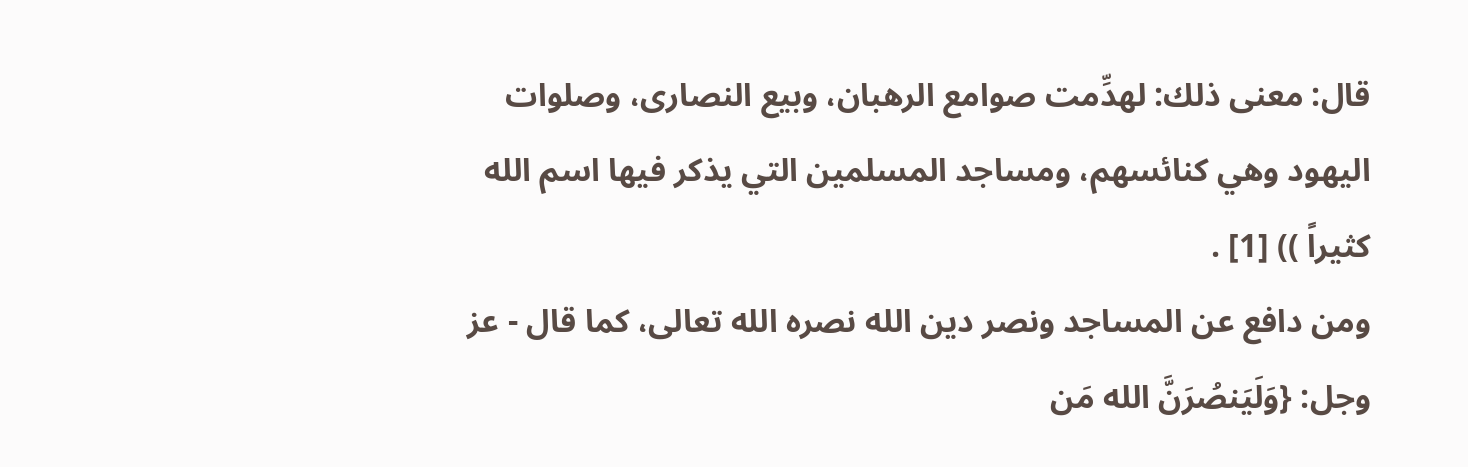قال: معنى ذلك: لهدِّمت صوامع الرهبان، وبيع النصارى، وصلوات اليهود وهي كنائسهم، ومساجد المسلمين التي يذكر فيها اسم الله كثيراً )) [1] .
ومن دافع عن المساجد ونصر دين الله نصره الله تعالى، كما قال - عز وجل: {وَلَيَنصُرَنَّ الله مَن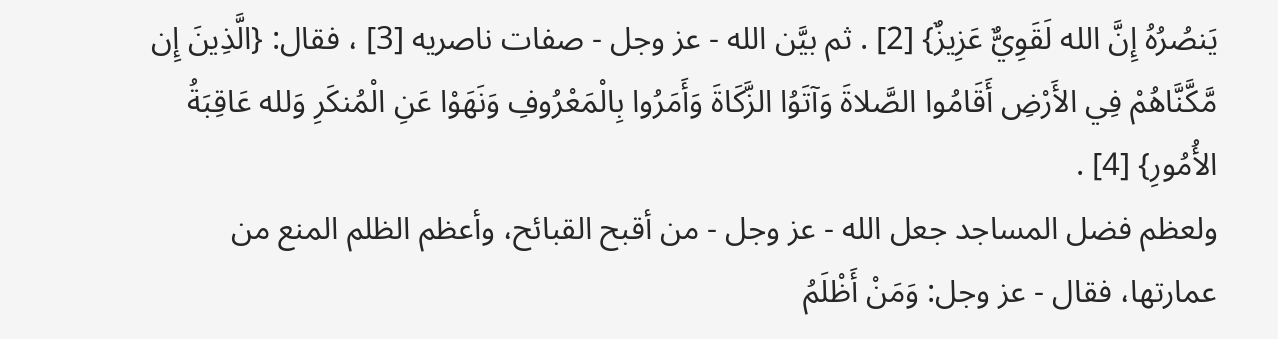يَنصُرُهُ إِنَّ الله لَقَوِيٌّ عَزِيزٌ} [2] . ثم بيَّن الله - عز وجل - صفات ناصريه [3] ، فقال: {الَّذِينَ إِن مَّكَّنَّاهُمْ فِي الأَرْضِ أَقَامُوا الصَّلاةَ وَآتَوُا الزَّكَاةَ وَأَمَرُوا بِالْمَعْرُوفِ وَنَهَوْا عَنِ الْمُنكَرِ وَلله عَاقِبَةُ الأُمُورِ} [4] .
ولعظم فضل المساجد جعل الله - عز وجل - من أقبح القبائح، وأعظم الظلم المنع من عمارتها، فقال - عز وجل: وَمَنْ أَظْلَمُ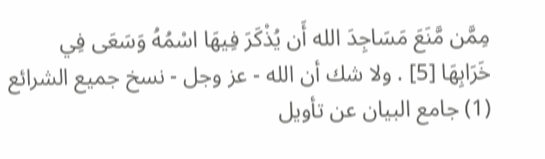مِمَّن مَّنَعَ مَسَاجِدَ الله أَن يُذْكَرَ فِيهَا اسْمُهُ وَسَعَى فِي
خَرَابِهَا [5] . ولا شك أن الله - عز وجل - نسخ جميع الشرائع
(1) جامع البيان عن تأويل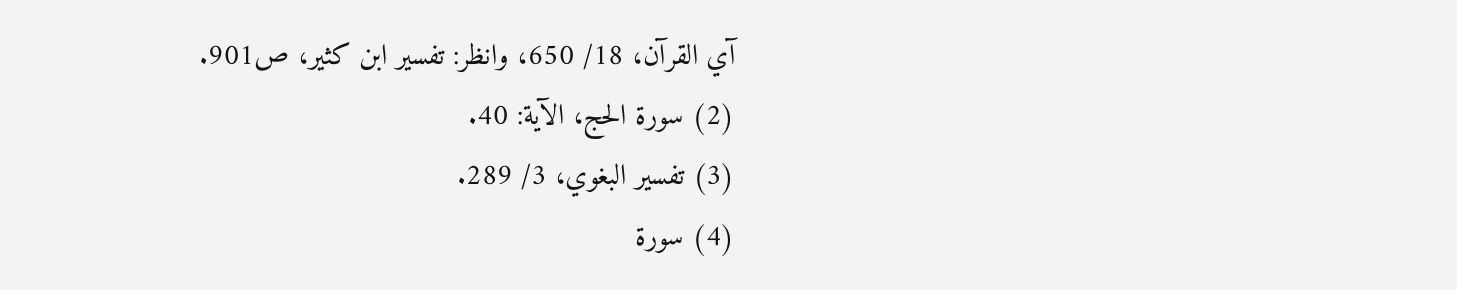آي القرآن، 18/ 650، وانظر: تفسير ابن كثير، ص901.
(2) سورة الحج، الآية: 40.
(3) تفسير البغوي، 3/ 289.
(4) سورة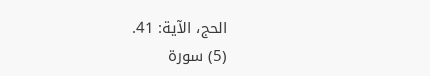الحج، الآية: 41.
(5) سورة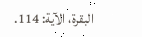البقرة، الآية: 114.